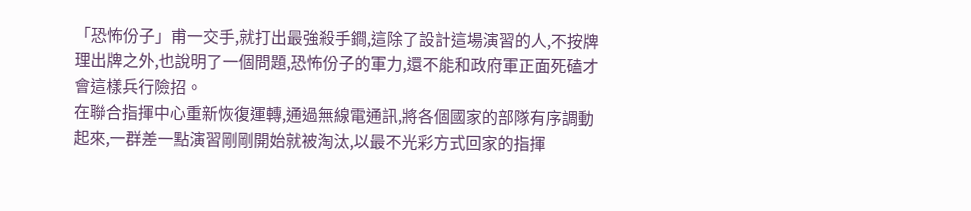「恐怖份子」甫一交手,就打出最強殺手鐧,這除了設計這場演習的人,不按牌理出牌之外,也說明了一個問題,恐怖份子的軍力,還不能和政府軍正面死磕才會這樣兵行險招。
在聯合指揮中心重新恢復運轉,通過無線電通訊,將各個國家的部隊有序調動起來,一群差一點演習剛剛開始就被淘汰,以最不光彩方式回家的指揮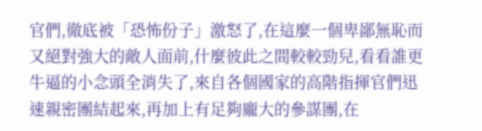官們,徹底被「恐怖份子」激怒了,在這麼一個卑鄙無恥而又絕對強大的敵人面前,什麼彼此之間較較勁兒,看看誰更牛逼的小念頭全消失了,來自各個國家的高階指揮官們迅速親密團結起來,再加上有足夠龐大的參謀團,在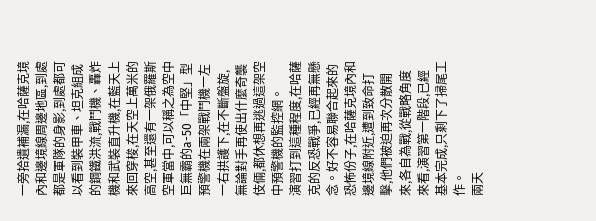一旁拾遺補漏,在哈薩克境內和邊境線周邊地區,到處都是軍隊的身影,到處都可以看到裝甲車、坦克組成的鋼鐵洪流,戰鬥機、轟炸機和武裝直升機,在藍天上來回穿梭,在天空上萬米的高空,甚至還有一架俄羅斯空軍當中,可以稱之為空中巨無霸的a-50「中堅」型預警機在兩架戰鬥機一左一右拱護下,在不斷盤旋,無論對手再使出什麼奇襲伎倆,都休想再逃過這架空中預警機的監控網。
演習打到這種程度,在哈薩克的反恐戰爭,已經再無懸念。好不容易聯合起來的恐怖份子,在哈薩克境內和邊境線附近,遭到致命打擊,他們被迫再次分散開來,各自為戰,從戰略角度來看,演習第一階段,已經基本完成,只剩下了掃尾工作。
兩天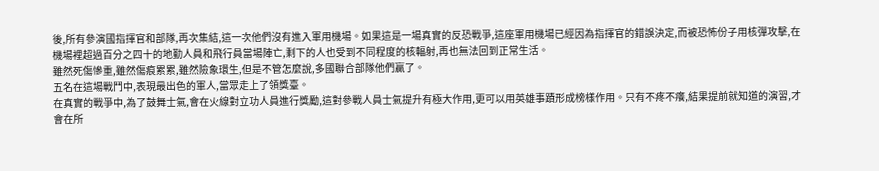後,所有參演國指揮官和部隊,再次集結,這一次他們沒有進入軍用機場。如果這是一場真實的反恐戰爭,這座軍用機場已經因為指揮官的錯誤決定,而被恐怖份子用核彈攻擊,在機場裡超過百分之四十的地勤人員和飛行員當場陣亡,剩下的人也受到不同程度的核輻射,再也無法回到正常生活。
雖然死傷慘重,雖然傷痕累累,雖然險象環生,但是不管怎麼說,多國聯合部隊他們贏了。
五名在這場戰鬥中,表現最出色的軍人,當眾走上了領獎臺。
在真實的戰爭中,為了鼓舞士氣,會在火線對立功人員進行獎勵,這對參戰人員士氣提升有極大作用,更可以用英雄事蹟形成榜樣作用。只有不疼不癢,結果提前就知道的演習,才會在所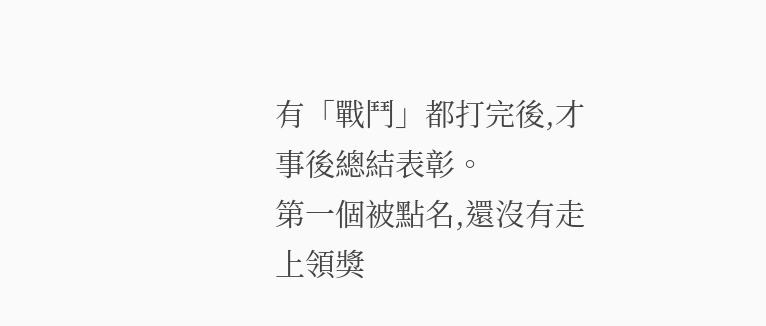有「戰鬥」都打完後,才事後總結表彰。
第一個被點名,還沒有走上領獎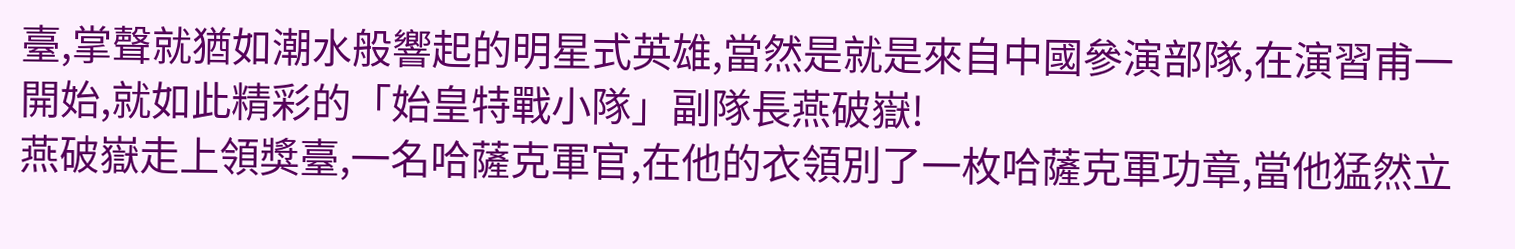臺,掌聲就猶如潮水般響起的明星式英雄,當然是就是來自中國參演部隊,在演習甫一開始,就如此精彩的「始皇特戰小隊」副隊長燕破嶽!
燕破嶽走上領獎臺,一名哈薩克軍官,在他的衣領別了一枚哈薩克軍功章,當他猛然立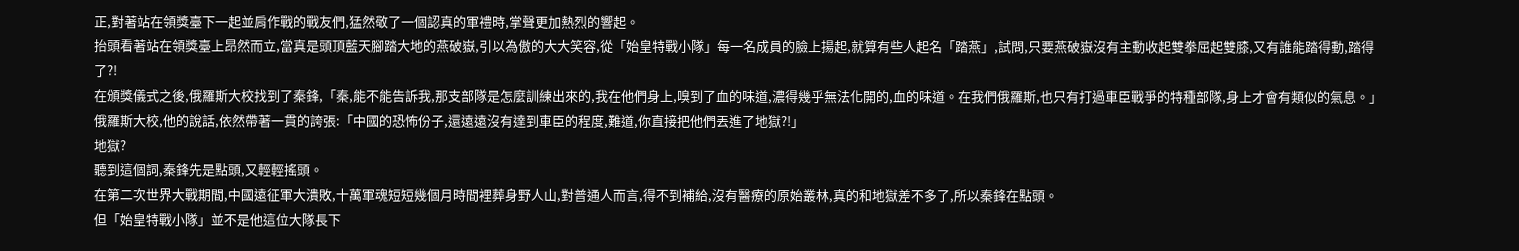正,對著站在領獎臺下一起並肩作戰的戰友們,猛然敬了一個認真的軍禮時,掌聲更加熱烈的響起。
抬頭看著站在領獎臺上昂然而立,當真是頭頂藍天腳踏大地的燕破嶽,引以為傲的大大笑容,從「始皇特戰小隊」每一名成員的臉上揚起,就算有些人起名「踏燕」,試問,只要燕破嶽沒有主動收起雙拳屈起雙膝,又有誰能踏得動,踏得了?!
在頒獎儀式之後,俄羅斯大校找到了秦鋒,「秦,能不能告訴我,那支部隊是怎麼訓練出來的,我在他們身上,嗅到了血的味道,濃得幾乎無法化開的,血的味道。在我們俄羅斯,也只有打過車臣戰爭的特種部隊,身上才會有類似的氣息。」
俄羅斯大校,他的說話,依然帶著一貫的誇張:「中國的恐怖份子,還遠遠沒有達到車臣的程度,難道,你直接把他們丟進了地獄?!」
地獄?
聽到這個詞,秦鋒先是點頭,又輕輕搖頭。
在第二次世界大戰期間,中國遠征軍大潰敗,十萬軍魂短短幾個月時間裡葬身野人山,對普通人而言,得不到補給,沒有醫療的原始叢林,真的和地獄差不多了,所以秦鋒在點頭。
但「始皇特戰小隊」並不是他這位大隊長下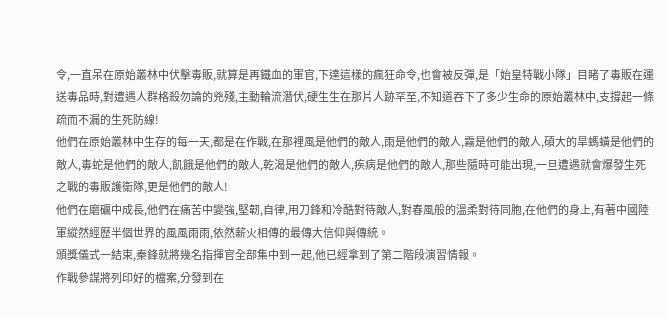令,一直呆在原始叢林中伏擊毒販,就算是再鐵血的軍官,下達這樣的瘋狂命令,也會被反彈,是「始皇特戰小隊」目睹了毒販在運送毒品時,對遭遇人群格殺勿論的兇殘,主動輪流潛伏,硬生生在那片人跡罕至,不知道吞下了多少生命的原始叢林中,支撐起一條疏而不漏的生死防線!
他們在原始叢林中生存的每一天,都是在作戰,在那裡風是他們的敵人,雨是他們的敵人,霧是他們的敵人,碩大的旱螞蟥是他們的敵人,毒蛇是他們的敵人,飢餓是他們的敵人,乾渴是他們的敵人,疾病是他們的敵人,那些隨時可能出現,一旦遭遇就會爆發生死之戰的毒販護衛隊,更是他們的敵人!
他們在磨礪中成長,他們在痛苦中變強,堅韌,自律,用刀鋒和冷酷對待敵人,對春風般的溫柔對待同胞,在他們的身上,有著中國陸軍縱然經歷半個世界的風風雨雨,依然薪火相傳的最傳大信仰與傳統。
頒獎儀式一結束,秦鋒就將幾名指揮官全部集中到一起,他已經拿到了第二階段演習情報。
作戰參謀將列印好的檔案,分發到在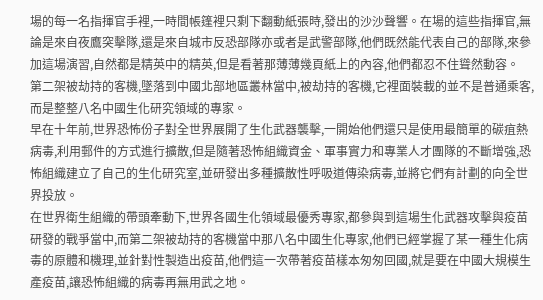場的每一名指揮官手裡,一時間帳篷裡只剩下翻動紙張時,發出的沙沙聲響。在場的這些指揮官,無論是來自夜鷹突擊隊,還是來自城市反恐部隊亦或者是武警部隊,他們既然能代表自己的部隊,來參加這場演習,自然都是精英中的精英,但是看著那薄薄幾頁紙上的內容,他們都忍不住聳然動容。
第二架被劫持的客機,墜落到中國北部地區叢林當中,被劫持的客機,它裡面裝載的並不是普通乘客,而是整整八名中國生化研究領域的專家。
早在十年前,世界恐怖份子對全世界展開了生化武器襲擊,一開始他們還只是使用最簡單的碳疽熱病毒,利用郵件的方式進行擴散,但是隨著恐怖組織資金、軍事實力和專業人才團隊的不斷增強,恐怖組織建立了自己的生化研究室,並研發出多種擴散性呼吸道傳染病毒,並將它們有計劃的向全世界投放。
在世界衛生組織的帶頭牽動下,世界各國生化領域最優秀專家,都參與到這場生化武器攻擊與疫苗研發的戰爭當中,而第二架被劫持的客機當中那八名中國生化專家,他們已經掌握了某一種生化病毒的原體和機理,並針對性製造出疫苗,他們這一次帶著疫苗樣本匆匆回國,就是要在中國大規模生產疫苗,讓恐怖組織的病毒再無用武之地。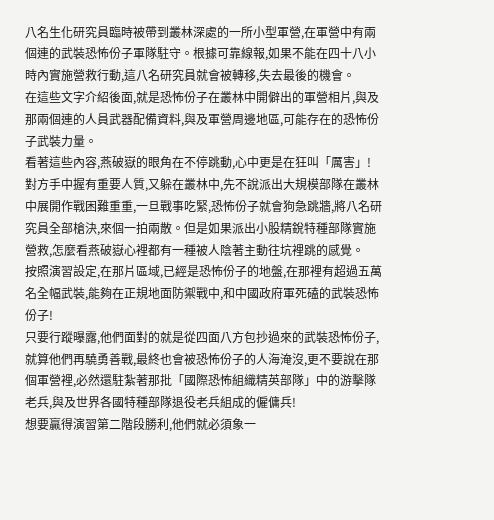八名生化研究員臨時被帶到叢林深處的一所小型軍營,在軍營中有兩個連的武裝恐怖份子軍隊駐守。根據可靠線報,如果不能在四十八小時內實施營救行動,這八名研究員就會被轉移,失去最後的機會。
在這些文字介紹後面,就是恐怖份子在叢林中開僻出的軍營相片,與及那兩個連的人員武器配備資料,與及軍營周邊地區,可能存在的恐怖份子武裝力量。
看著這些內容,燕破嶽的眼角在不停跳動,心中更是在狂叫「厲害」!
對方手中握有重要人質,又躲在叢林中,先不說派出大規模部隊在叢林中展開作戰困難重重,一旦戰事吃緊,恐怖份子就會狗急跳牆,將八名研究員全部槍決,來個一拍兩散。但是如果派出小股精銳特種部隊實施營救,怎麼看燕破嶽心裡都有一種被人陰著主動往坑裡跳的感覺。
按照演習設定,在那片區域,已經是恐怖份子的地盤,在那裡有超過五萬名全幅武裝,能夠在正規地面防禦戰中,和中國政府軍死磕的武裝恐怖份子!
只要行蹤曝露,他們面對的就是從四面八方包抄過來的武裝恐怖份子,就算他們再驍勇善戰,最終也會被恐怖份子的人海淹沒,更不要說在那個軍營裡,必然還駐紮著那批「國際恐怖組織精英部隊」中的游擊隊老兵,與及世界各國特種部隊退役老兵組成的僱傭兵!
想要贏得演習第二階段勝利,他們就必須象一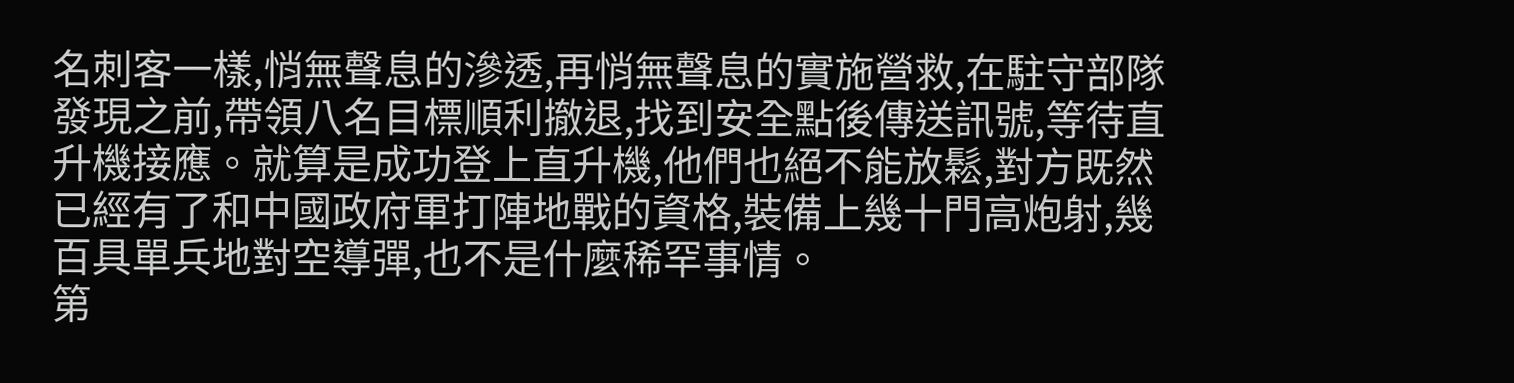名刺客一樣,悄無聲息的滲透,再悄無聲息的實施營救,在駐守部隊發現之前,帶領八名目標順利撤退,找到安全點後傳送訊號,等待直升機接應。就算是成功登上直升機,他們也絕不能放鬆,對方既然已經有了和中國政府軍打陣地戰的資格,裝備上幾十門高炮射,幾百具單兵地對空導彈,也不是什麼稀罕事情。
第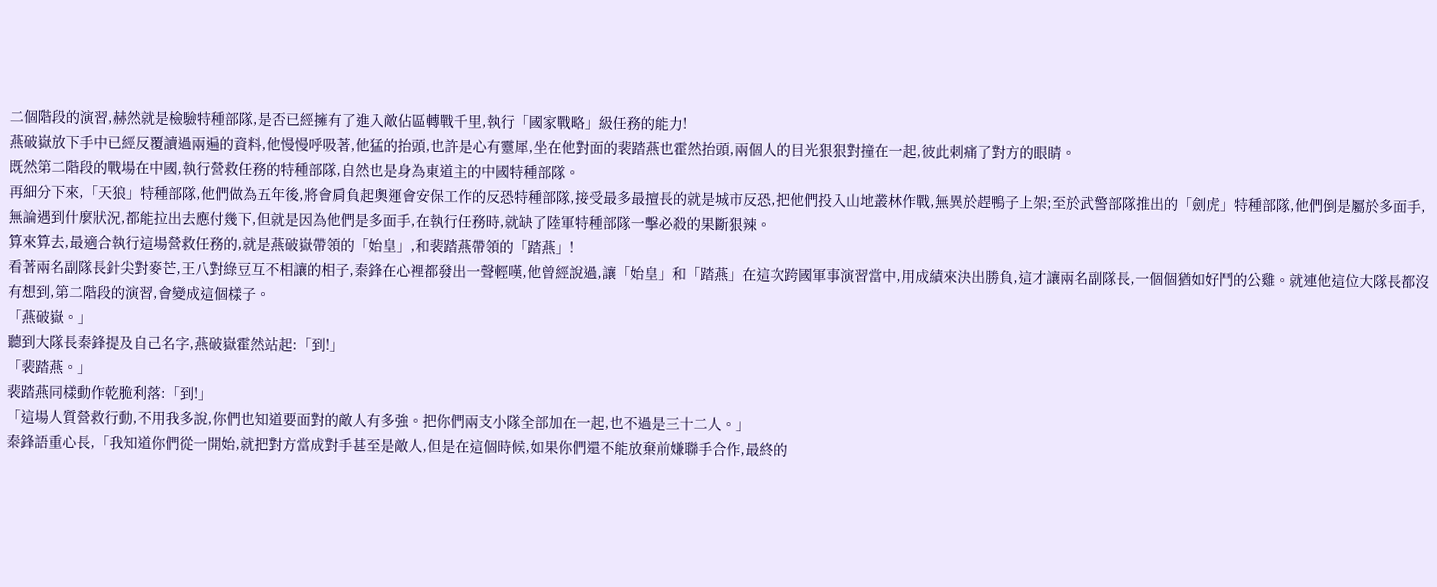二個階段的演習,赫然就是檢驗特種部隊,是否已經擁有了進入敵佔區轉戰千里,執行「國家戰略」級任務的能力!
燕破嶽放下手中已經反覆讀過兩遍的資料,他慢慢呼吸著,他猛的抬頭,也許是心有靈犀,坐在他對面的裴踏燕也霍然抬頭,兩個人的目光狠狠對撞在一起,彼此刺痛了對方的眼睛。
既然第二階段的戰場在中國,執行營救任務的特種部隊,自然也是身為東道主的中國特種部隊。
再細分下來,「天狼」特種部隊,他們做為五年後,將會肩負起奧運會安保工作的反恐特種部隊,接受最多最擅長的就是城市反恐,把他們投入山地叢林作戰,無異於趕鴨子上架;至於武警部隊推出的「劍虎」特種部隊,他們倒是屬於多面手,無論遇到什麼狀況,都能拉出去應付幾下,但就是因為他們是多面手,在執行任務時,就缺了陸軍特種部隊一擊必殺的果斷狠辣。
算來算去,最適合執行這場營救任務的,就是燕破嶽帶領的「始皇」,和裴踏燕帶領的「踏燕」!
看著兩名副隊長針尖對麥芒,王八對綠豆互不相讓的相子,秦鋒在心裡都發出一聲輕嘆,他曾經說過,讓「始皇」和「踏燕」在這次跨國軍事演習當中,用成績來決出勝負,這才讓兩名副隊長,一個個猶如好鬥的公雞。就連他這位大隊長都沒有想到,第二階段的演習,會變成這個樣子。
「燕破嶽。」
聽到大隊長秦鋒提及自己名字,燕破嶽霍然站起:「到!」
「裴踏燕。」
裴踏燕同樣動作乾脆利落:「到!」
「這場人質營救行動,不用我多說,你們也知道要面對的敵人有多強。把你們兩支小隊全部加在一起,也不過是三十二人。」
秦鋒語重心長,「我知道你們從一開始,就把對方當成對手甚至是敵人,但是在這個時候,如果你們還不能放棄前嫌聯手合作,最終的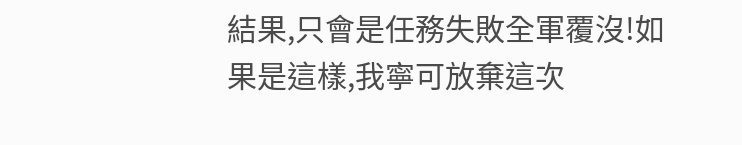結果,只會是任務失敗全軍覆沒!如果是這樣,我寧可放棄這次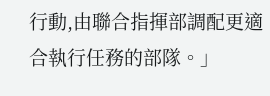行動,由聯合指揮部調配更適合執行任務的部隊。」